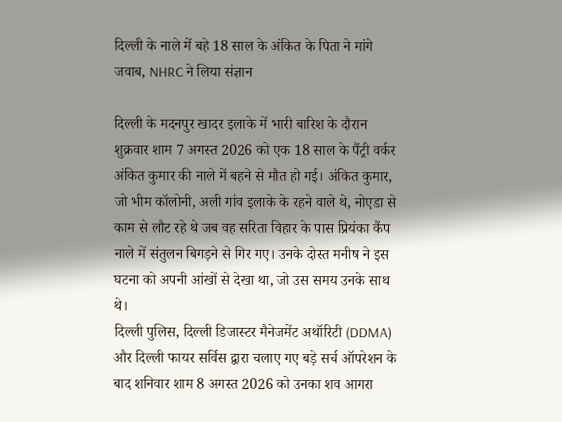दिल्ली के नाले में बहे 18 साल के अंकित के पिता ने मांगे जवाब, NHRC ने लिया संज्ञान

दिल्ली के मदनपुर खादर इलाके में भारी बारिश के दौरान शुक्रवार शाम 7 अगस्त 2026 को एक 18 साल के पैंट्री वर्कर अंकित कुमार की नाले में बहने से मौत हो गई। अंकित कुमार, जो भीम कॉलोनी, अली गांव इलाके के रहने वाले थे, नोएडा से काम से लौट रहे थे जब वह सरिता विहार के पास प्रियंका कैंप नाले में संतुलन बिगड़ने से गिर गए। उनके दोस्त मनीष ने इस घटना को अपनी आंखों से देखा था, जो उस समय उनके साथ थे।
दिल्ली पुलिस, दिल्ली डिजास्टर मैनेजमेंट अथॉरिटी (DDMA) और दिल्ली फायर सर्विस द्वारा चलाए गए बड़े सर्च ऑपरेशन के बाद शनिवार शाम 8 अगस्त 2026 को उनका शव आगरा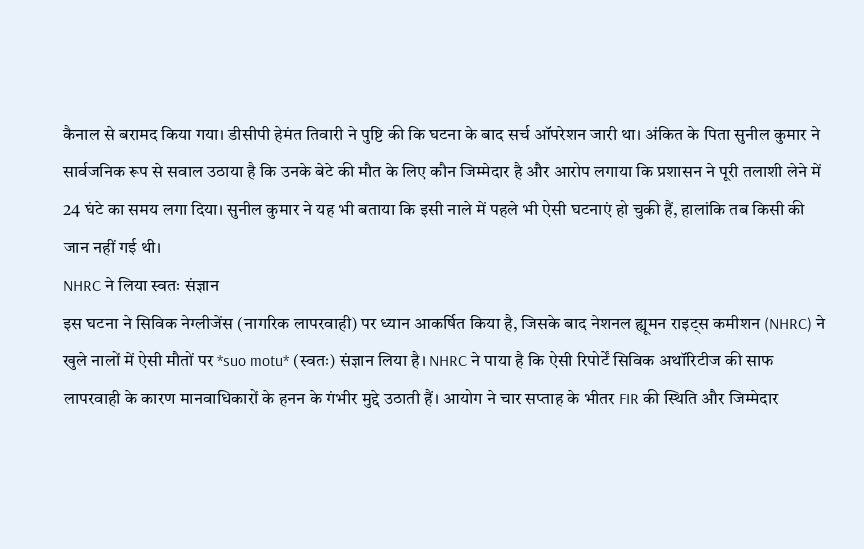कैनाल से बरामद किया गया। डीसीपी हेमंत तिवारी ने पुष्टि की कि घटना के बाद सर्च ऑपरेशन जारी था। अंकित के पिता सुनील कुमार ने सार्वजनिक रूप से सवाल उठाया है कि उनके बेटे की मौत के लिए कौन जिम्मेदार है और आरोप लगाया कि प्रशासन ने पूरी तलाशी लेने में 24 घंटे का समय लगा दिया। सुनील कुमार ने यह भी बताया कि इसी नाले में पहले भी ऐसी घटनाएं हो चुकी हैं, हालांकि तब किसी की जान नहीं गई थी।
NHRC ने लिया स्वतः संज्ञान
इस घटना ने सिविक नेग्लीजेंस (नागरिक लापरवाही) पर ध्यान आकर्षित किया है, जिसके बाद नेशनल ह्यूमन राइट्स कमीशन (NHRC) ने खुले नालों में ऐसी मौतों पर *suo motu* (स्वतः) संज्ञान लिया है। NHRC ने पाया है कि ऐसी रिपोर्टें सिविक अथॉरिटीज की साफ लापरवाही के कारण मानवाधिकारों के हनन के गंभीर मुद्दे उठाती हैं। आयोग ने चार सप्ताह के भीतर FIR की स्थिति और जिम्मेदार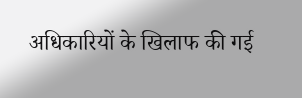अधिकारियों के खिलाफ की गई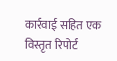कार्रवाई सहित एक विस्तृत रिपोर्ट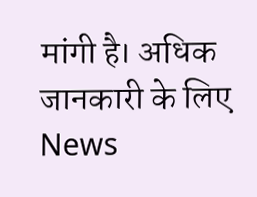मांगी है। अधिक जानकारी के लिए News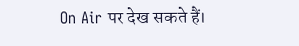On Air पर देख सकते हैं।